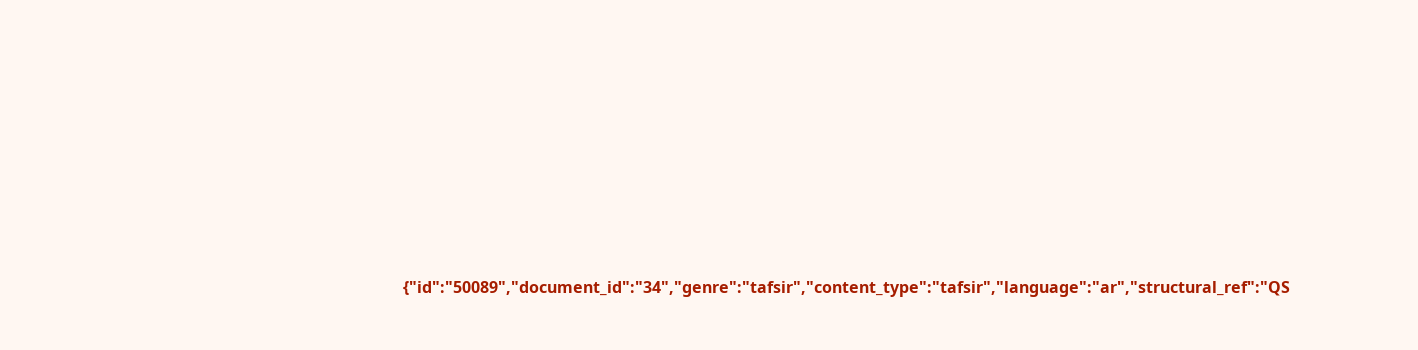{"id":"50089","document_id":"34","genre":"tafsir","content_type":"tafsir","language":"ar","structural_ref":"QS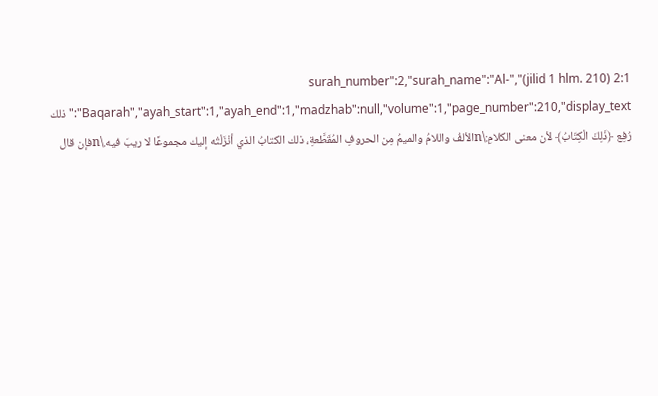2:1 (jilid 1 hlm. 210)","surah_number":2,"surah_name":"Al-Baqarah","ayah_start":1,"ayah_end":1,"madzhab":null,"volume":1,"page_number":210,"display_text":"ذلك رُفِع ﴿ذَلِكَ الْكِتَابُ﴾ لأن معنى الكلامِ:\nالألفُ واللامُ والميمُ مِن الحروفِ المُقَطَّعةِ، ذلك الكتابُ الذي أنْزَلْتُه إليك مجموعًا لا ريبَ فيه.\nفإن قال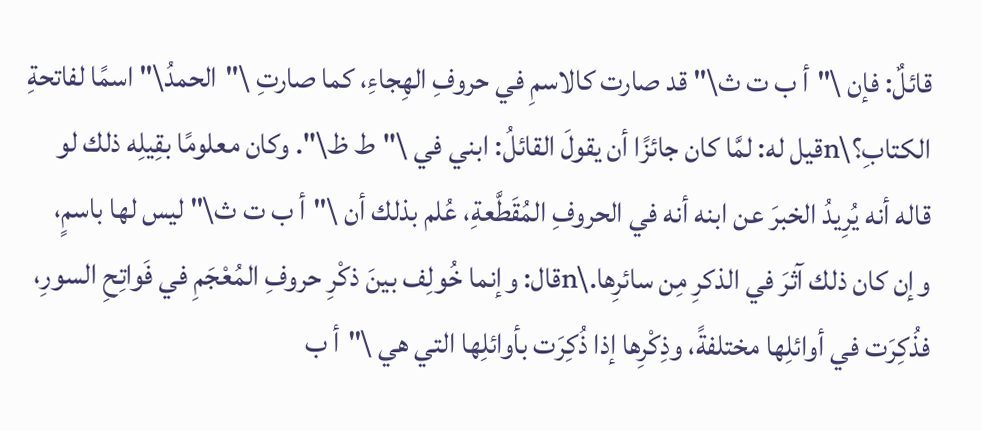قائلٌ: فإن \"أ ب ت ث\" قد صارت كالاسمِ في حروفِ الهِجاءِ، كما صارتِ \"الحمدُ\" اسمًا لفاتحةِ الكتابِ؟\nقيل له: لمَّا كان جائزًا أن يقولَ القائلُ: ابني في \"ط ظ\". وكان معلومًا بقِيلِه ذلك لو قاله أنه يُرِيدُ الخبرَ عن ابنه أنه في الحروفِ المُقَطَّعةِ، عُلم بذلك أن \"أ ب ت ث\" ليس لها باسمٍ، وإن كان ذلك آثرَ في الذكرِ مِن سائرِها.\nقال: وإنما خُولِف بينَ ذكْرِ حروفِ المُعْجَمِ في فَواتِحِ السورِ، فذُكِرَت في أوائلِها مختلفةً، وذِكْرِها إذا ذُكِرَت بأوائلِها التي هي \"أ ب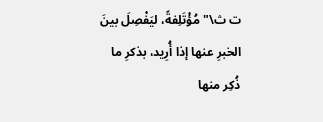ت ث\" مُؤْتَلِفةً، ليَفْصِلَ بينَ الخبرِ عنها إذا أُرِيد، بذكرِ ما ذُكِر منها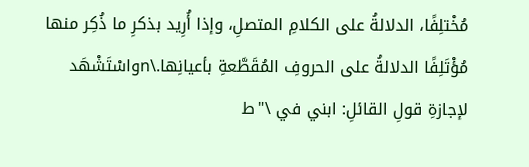مُخْتلِفًا، الدلالةُ على الكلامِ المتصلِ، وإذا أُرِيد بذكرِ ما ذُكِر منها مُؤْتَلِفًا الدلالةُ على الحروفِ المُقَطَّعةِ بأعيانِها.\nواسْتَشْهَد لإجازةِ قولِ القائلِ: ابني في \"ط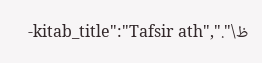ظ\".","kitab_title":"Tafsir ath-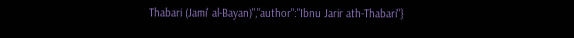Thabari (Jami' al-Bayan)","author":"Ibnu Jarir ath-Thabari"}